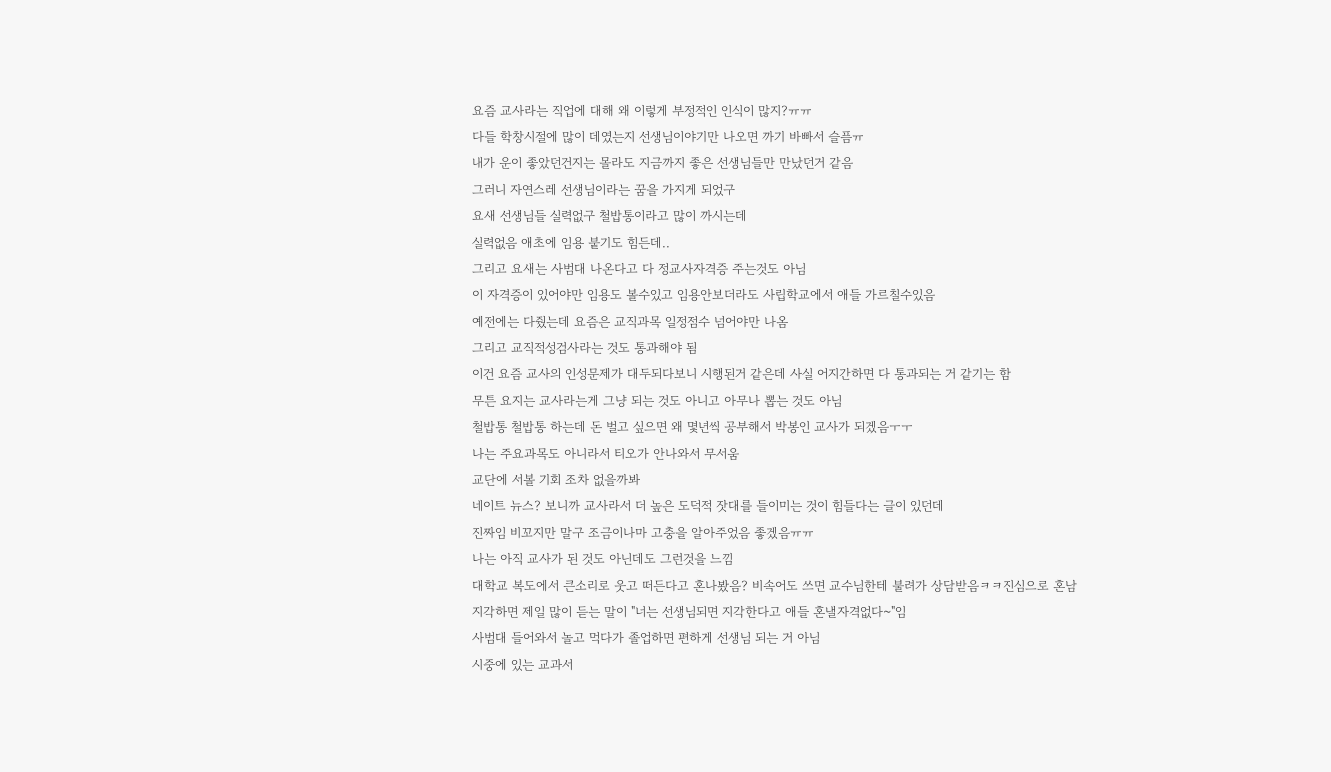요즘 교사라는 직업에 대해 왜 이렇게 부정적인 인식이 많지?ㅠㅠ
다들 학창시절에 많이 데였는지 선생님이야기만 나오면 까기 바빠서 슬픔ㅠ
내가 운이 좋았던건지는 몰라도 지금까지 좋은 선생님들만 만났던거 같음
그러니 자연스레 선생님이라는 꿈을 가지게 되었구
요새 선생님들 실력없구 철밥통이라고 많이 까시는데
실력없음 애초에 임용 붙기도 힘든데..
그리고 요새는 사범대 나온다고 다 정교사자격증 주는것도 아님
이 자격증이 있어야만 임용도 볼수있고 임용안보더라도 사립학교에서 애들 가르칠수있음
예전에는 다줬는데 요즘은 교직과목 일정점수 넘어야만 나옴
그리고 교직적성검사라는 것도 통과해야 됨
이건 요즘 교사의 인성문제가 대두되다보니 시행된거 같은데 사실 어지간하면 다 통과되는 거 같기는 함
무튼 요지는 교사라는게 그냥 되는 것도 아니고 아무나 뽑는 것도 아님
철밥통 철밥통 하는데 돈 벌고 싶으면 왜 몇년씩 공부해서 박봉인 교사가 되겠음ㅜㅜ
나는 주요과목도 아니라서 티오가 안나와서 무서움
교단에 서볼 기회 조차 없을까봐
네이트 뉴스? 보니까 교사라서 더 높은 도덕적 잣대를 들이미는 것이 힘들다는 글이 있던데
진짜임 비꼬지만 말구 조금이나마 고충을 알아주었음 좋겠음ㅠㅠ
나는 아직 교사가 된 것도 아닌데도 그런것을 느낌
대학교 복도에서 큰소리로 웃고 떠든다고 혼나봤음? 비속어도 쓰면 교수님한테 불려가 상담받음ㅋㅋ진심으로 혼남
지각하면 제일 많이 듣는 말이 "너는 선생님되면 지각한다고 애들 혼낼자격없다~"임
사범대 들어와서 놀고 먹다가 졸업하면 편하게 선생님 되는 거 아님
시중에 있는 교과서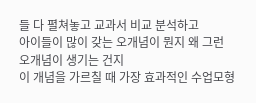들 다 펼쳐놓고 교과서 비교 분석하고
아이들이 많이 갖는 오개념이 뭔지 왜 그런 오개념이 생기는 건지
이 개념을 가르칠 때 가장 효과적인 수업모형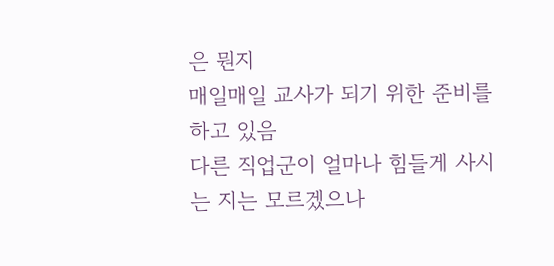은 뭔지
매일매일 교사가 되기 위한 준비를 하고 있음
다른 직업군이 얼마나 힘들게 사시는 지는 모르겠으나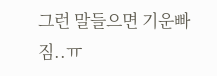그런 말들으면 기운빠짐..ㅠ